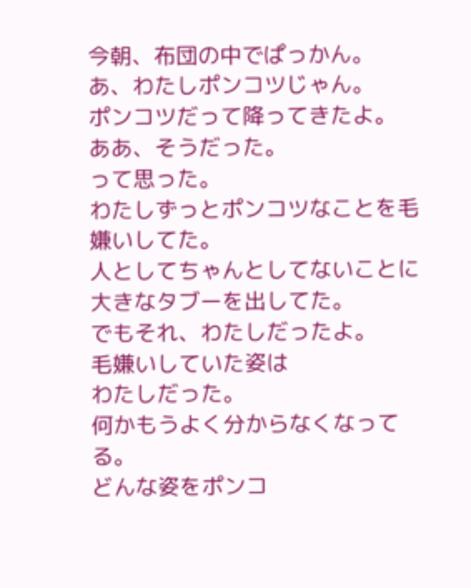今朝、布団の中でぱっかん。
あ、わたしポンコツじゃん。
ポンコツだって降ってきたよ。
ああ、そうだった。
って思った。
わたしずっとポンコツなことを毛嫌いしてた。
人としてちゃんとしてないことに
大きなタブーを出してた。
でもそれ、わたしだったよ。
毛嫌いしていた姿は
わたしだった。
何かもうよく分からなくなってる。
どんな姿をポンコ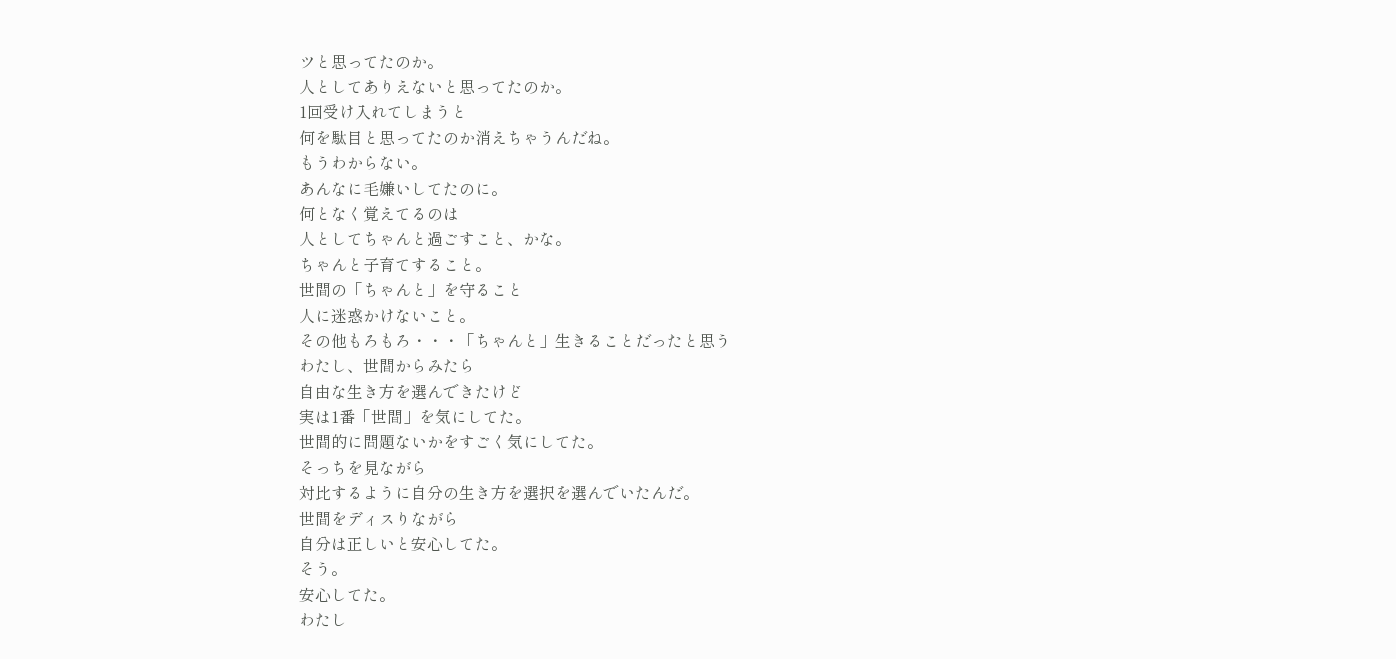ツと思ってたのか。
人としてありえないと思ってたのか。
1回受け入れてしまうと
何を駄目と思ってたのか消えちゃうんだね。
もうわからない。
あんなに毛嫌いしてたのに。
何となく覚えてるのは
人としてちゃんと過ごすこと、かな。
ちゃんと子育てすること。
世間の「ちゃんと」を守ること
人に迷惑かけないこと。
その他もろもろ・・・「ちゃんと」生きることだったと思う
わたし、世間からみたら
自由な生き方を選んできたけど
実は1番「世間」を気にしてた。
世間的に問題ないかをすごく気にしてた。
そっちを見ながら
対比するように自分の生き方を選択を選んでいたんだ。
世間をディスりながら
自分は正しいと安心してた。
そう。
安心してた。
わたし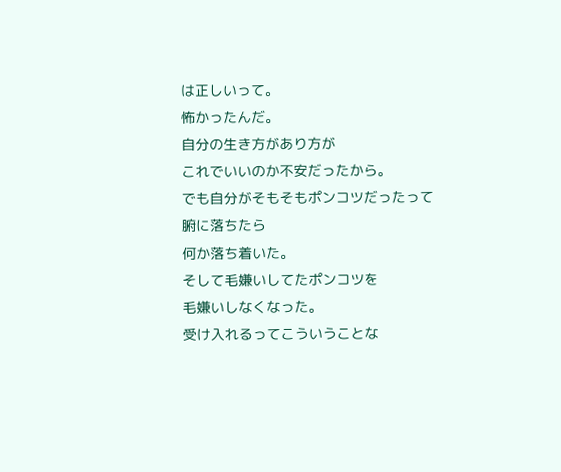は正しいって。
怖かったんだ。
自分の生き方があり方が
これでいいのか不安だったから。
でも自分がそもそもポンコツだったって
腑に落ちたら
何か落ち着いた。
そして毛嫌いしてたポンコツを
毛嫌いしなくなった。
受け入れるってこういうことな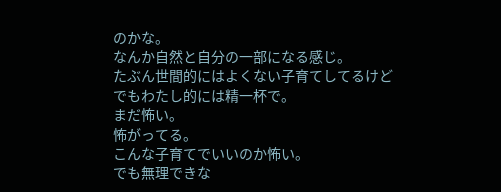のかな。
なんか自然と自分の一部になる感じ。
たぶん世間的にはよくない子育てしてるけど
でもわたし的には精一杯で。
まだ怖い。
怖がってる。
こんな子育てでいいのか怖い。
でも無理できな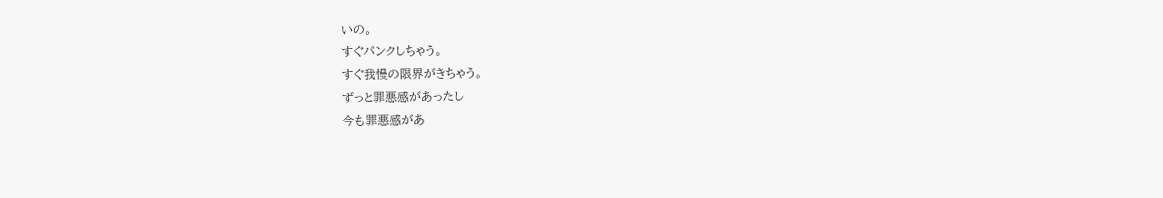いの。
すぐパンクしちゃう。
すぐ我慢の限界がきちゃう。
ずっと罪悪感があったし
今も罪悪感があ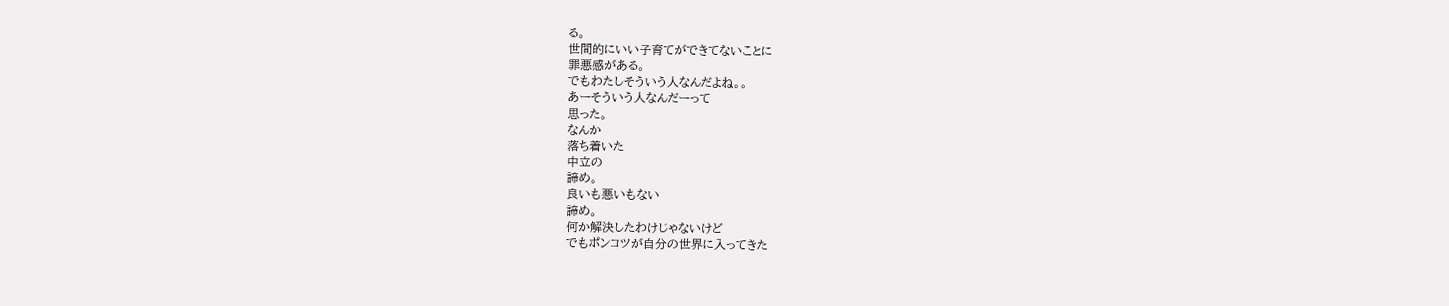る。
世間的にいい子育てができてないことに
罪悪感がある。
でもわたしそういう人なんだよね。。
あーそういう人なんだーって
思った。
なんか
落ち着いた
中立の
諦め。
良いも悪いもない
諦め。
何か解決したわけじゃないけど
でもポンコツが自分の世界に入ってきた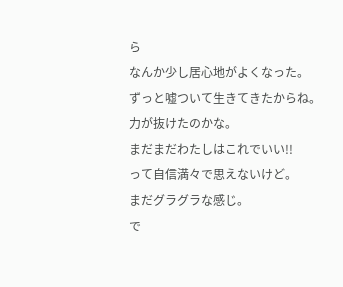ら
なんか少し居心地がよくなった。
ずっと嘘ついて生きてきたからね。
力が抜けたのかな。
まだまだわたしはこれでいい!!
って自信満々で思えないけど。
まだグラグラな感じ。
で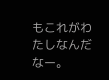もこれがわたしなんだなー。